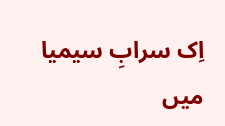اِک سرابِ سیمیا میں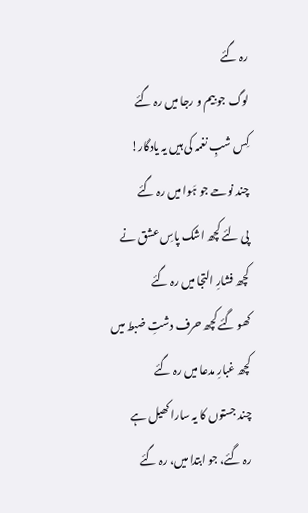رہ گئے
لوگ جو بِیم و رجا میں رہ گئے
کِس شبِ نغمہ کی ہیں یہ یادگار!
چند نوحے جو ہَوا میں رہ گئے
پی لئے کچھ اشک پاسِ عشق نے
کچھ فشارِ التجا میں رہ گئے
کھو گئے کچھ حرف دشتِ ضبط میں
کچھ غبارِ مدعا میں رہ گئے
چند جستوں کا یہ سارا کھیل ہے
رہ گئے، جو ابتدا میں، رہ گئے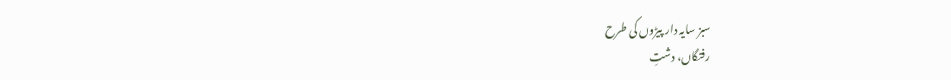سبز سایہ دار پیڑوں کی طرح
رفتگاں، دشتِ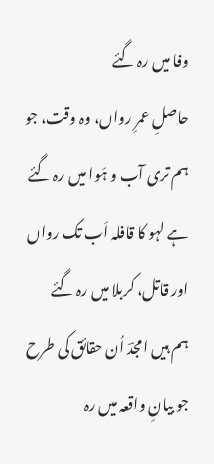وفا میں رہ گئے
حاصلِ عمرِ رواں، وہ وقت، جو
ہم تری آب و ہَوا میں رہ گئے
ہے لہو کا قافلہ اَب تک رواں
اور قاتل، کربلا میں رہ گئے
ہم ہیں امجدؔ اُن حقائق کی طرح
جو بیانِ واقعہ میں رہ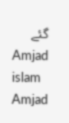گئے
Amjad islam Amjad